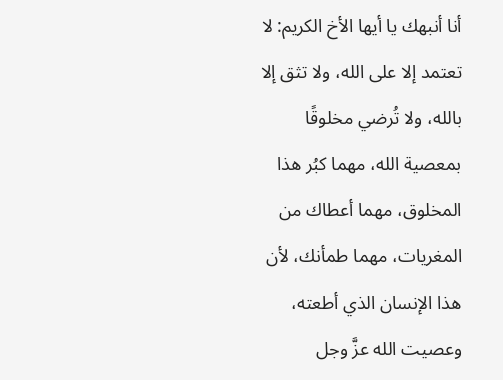أنا أنبهك يا أيها الأخ الكريم: لا تعتمد إلا على الله، ولا تثق إلا بالله، ولا تُرضي مخلوقًا بمعصية الله، مهما كبُر هذا المخلوق، مهما أعطاك من المغريات، مهما طمأنك، لأن هذا الإنسان الذي أطعته، وعصيت الله عزَّ وجل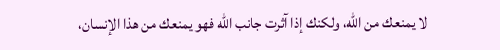لا يمنعك من الله، ولكنك إذا آثرت جانب الله فهو يمنعك من هذا الإنسان،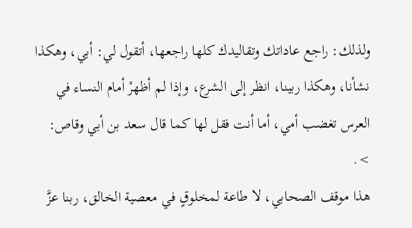ولذلك: راجع عاداتك وتقاليدك كلها راجعها، أتقول لي: أبي، وهكذا نشأنا، وهكذا ربينا، انظر إلى الشرع، وإذا لم أظهرْ أمام النساء في العرس تغضب أمي، أما أنت فقل لها كما قال سعد بن أبي وقاص: >.
هذا موقف الصحابي، لا طاعة لمخلوقٍ في معصية الخالق، ربنا عزَّ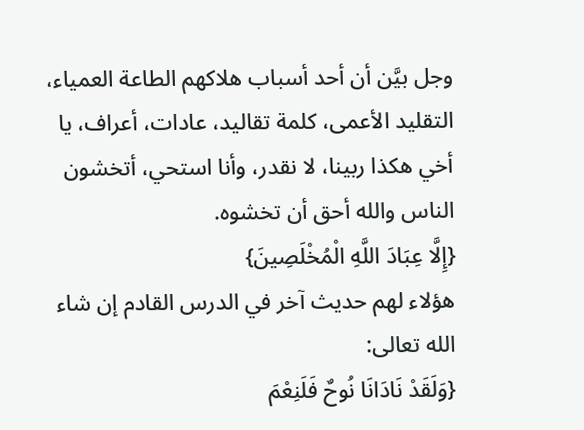وجل بيَّن أن أحد أسباب هلاكهم الطاعة العمياء، التقليد الأعمى، كلمة تقاليد، عادات، أعراف، يا أخي هكذا ربينا، لا نقدر، وأنا استحي، أتخشون الناس والله أحق أن تخشوه.
{إِلَّا عِبَادَ اللَّهِ الْمُخْلَصِينَ}
هؤلاء لهم حديث آخر في الدرس القادم إن شاء الله تعالى:
{وَلَقَدْ نَادَانَا نُوحٌ فَلَنِعْمَ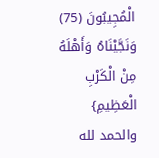الْمُجِيبُونَ (75) وَنَجَّيْنَاهُ وَأَهْلَهُ مِنْ الْكَرْبِ الْعَظِيمِ}
والحمد لله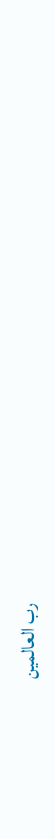رب العالمين